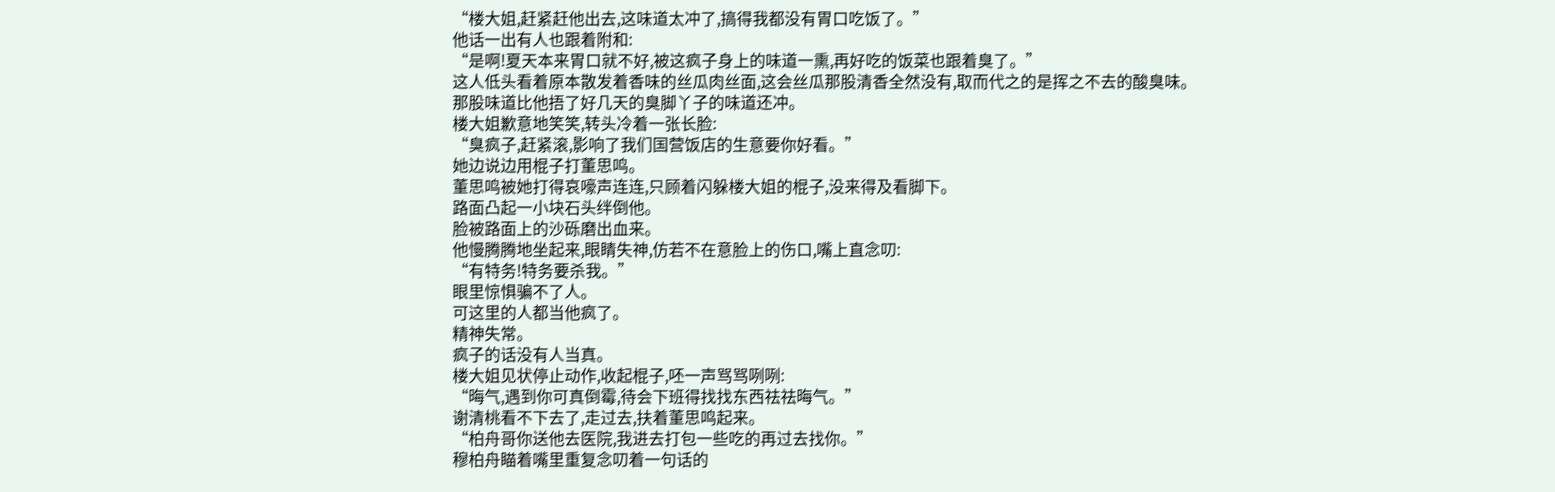“楼大姐,赶紧赶他出去,这味道太冲了,搞得我都没有胃口吃饭了。”
他话一出有人也跟着附和:
“是啊!夏天本来胃口就不好,被这疯子身上的味道一熏,再好吃的饭菜也跟着臭了。”
这人低头看着原本散发着香味的丝瓜肉丝面,这会丝瓜那股清香全然没有,取而代之的是挥之不去的酸臭味。
那股味道比他捂了好几天的臭脚丫子的味道还冲。
楼大姐歉意地笑笑,转头冷着一张长脸:
“臭疯子,赶紧滚,影响了我们国营饭店的生意要你好看。”
她边说边用棍子打董思鸣。
董思鸣被她打得哀嚎声连连,只顾着闪躲楼大姐的棍子,没来得及看脚下。
路面凸起一小块石头绊倒他。
脸被路面上的沙砾磨出血来。
他慢腾腾地坐起来,眼睛失神,仿若不在意脸上的伤口,嘴上直念叨:
“有特务!特务要杀我。”
眼里惊惧骗不了人。
可这里的人都当他疯了。
精神失常。
疯子的话没有人当真。
楼大姐见状停止动作,收起棍子,呸一声骂骂咧咧:
“晦气,遇到你可真倒霉,待会下班得找找东西祛祛晦气。”
谢清桃看不下去了,走过去,扶着董思鸣起来。
“柏舟哥你送他去医院,我进去打包一些吃的再过去找你。”
穆柏舟瞄着嘴里重复念叨着一句话的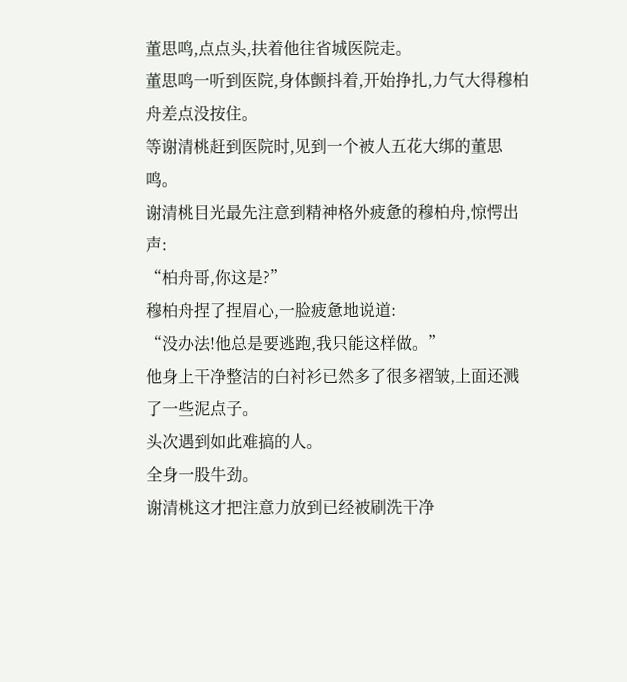董思鸣,点点头,扶着他往省城医院走。
董思鸣一听到医院,身体颤抖着,开始挣扎,力气大得穆柏舟差点没按住。
等谢清桃赶到医院时,见到一个被人五花大绑的董思鸣。
谢清桃目光最先注意到精神格外疲惫的穆柏舟,惊愕出声:
“柏舟哥,你这是?”
穆柏舟捏了捏眉心,一脸疲惫地说道:
“没办法!他总是要逃跑,我只能这样做。”
他身上干净整洁的白衬衫已然多了很多褶皱,上面还溅了一些泥点子。
头次遇到如此难搞的人。
全身一股牛劲。
谢清桃这才把注意力放到已经被刷洗干净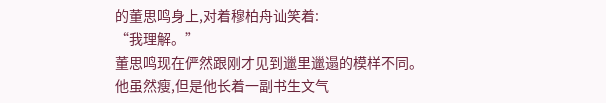的董思鸣身上,对着穆柏舟讪笑着:
“我理解。”
董思鸣现在俨然跟刚才见到邋里邋遢的模样不同。
他虽然瘦,但是他长着一副书生文气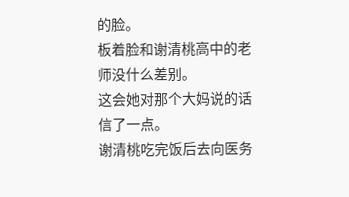的脸。
板着脸和谢清桃高中的老师没什么差别。
这会她对那个大妈说的话信了一点。
谢清桃吃完饭后去向医务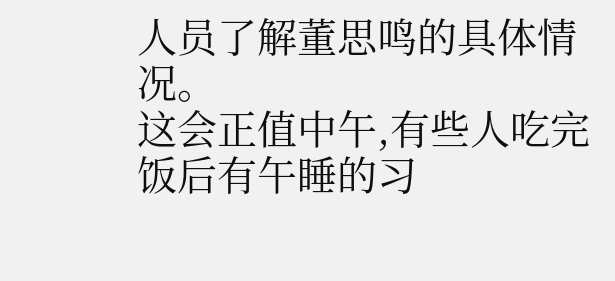人员了解董思鸣的具体情况。
这会正值中午,有些人吃完饭后有午睡的习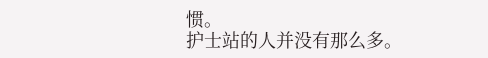惯。
护士站的人并没有那么多。